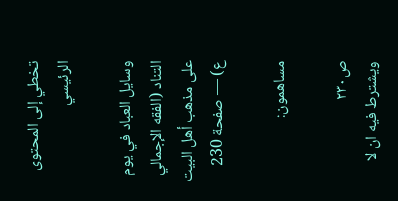تخطي إلى المحتوى الرئيسي

وسايل العباد في يوم التناد (الفقه الإجمالي على مذهب أهل البيت ع) — صفحة 230

مساهمون:

ص٢٣٠
ويشترط فيه ان لا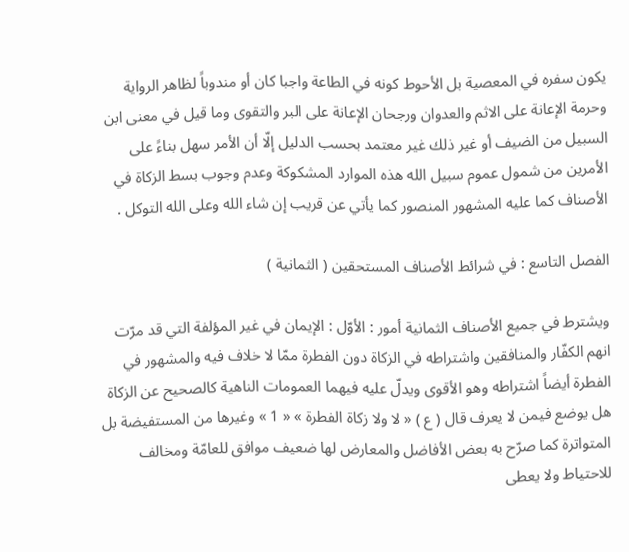يكون سفره في المعصية بل الأحوط كونه في الطاعة واجبا كان أو مندوباً لظاهر الرواية وحرمة الإعانة على الاثم والعدوان ورجحان الإعانة على البر والتقوى وما قيل في معنى ابن السبيل من الضيف أو غير ذلك غير معتمد بحسب الدليل إلّا أن الأمر سهل بناءً على الأمرين من شمول عموم سبيل الله هذه الموارد المشكوكة وعدم وجوب بسط الزكاة في الأصناف كما عليه المشهور المنصور كما يأتي عن قريب إن شاء الله وعلى الله التوكل .

الفصل التاسع : في شرائط الأصناف المستحقين ( الثمانية )

ويشترط في جميع الأصناف الثمانية أمور : الأوّل : الإيمان في غير المؤلفة التي قد مرّت انهم الكفّار والمنافقين واشتراطه في الزكاة دون الفطرة ممّا لا خلاف فيه والمشهور في الفطرة أيضاً اشتراطه وهو الأقوى ويدلّ عليه فيهما العمومات الناهية كالصحيح عن الزكاة هل يوضع فيمن لا يعرف قال ( ع ) « لا ولا زكاة الفطرة » « 1 » وغيرها من المستفيضة بل المتواترة كما صرّح به بعض الأفاضل والمعارض لها ضعيف موافق للعامّة ومخالف للاحتياط ولا يعطى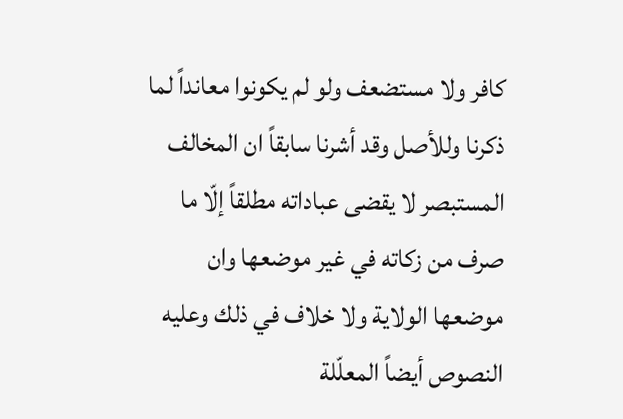كافر ولا مستضعف ولو لم يكونوا معانداً لما ذكرنا وللأصل وقد أشرنا سابقاً ان المخالف المستبصر لا يقضى عباداته مطلقاً إلّا ما صرف من زكاته في غير موضعها وان موضعها الولاية ولا خلاف في ذلك وعليه النصوص أيضاً المعلّلة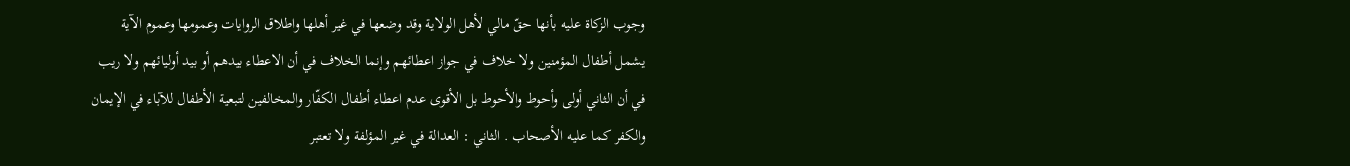وجوب الزكاة عليه بأنها حقّ مالي لأهل الولاية وقد وضعها في غير أهلها واطلاق الروايات وعمومها وعموم الآية يشمل أطفال المؤمنين ولا خلاف في جواز اعطائهم وإنما الخلاف في أن الاعطاء بيدهم أو بيد أوليائهم ولا ريب في أن الثاني أولى وأحوط والأحوط بل الأقوى عدم اعطاء أطفال الكفّار والمخالفين لتبعية الأطفال للآباء في الإيمان والكفر كما عليه الأصحاب . الثاني : العدالة في غير المؤلفة ولا تعتبر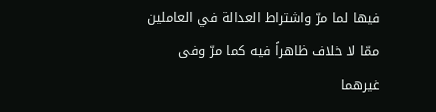فيها لما مرّ واشتراط العدالة في العاملين ممّا لا خلاف ظاهراً فيه كما مرّ وفى غيرهما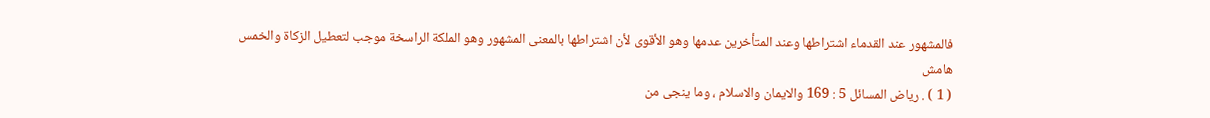فالمشهور عند القدماء اشتراطها وعند المتأخرين عدمها وهو الأقوى لأن اشتراطها بالمعنى المشهور وهو الملكة الراسخة موجب لتعطيل الزكاة والخمس
هامش
( 1 ) . رياض المسائل 5 : 169 والايمان والاسلام ، وما ينجى من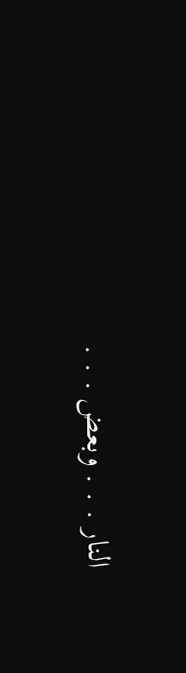النار . . . وبعض . . .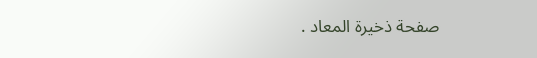صفحة ذخيرة المعاد .